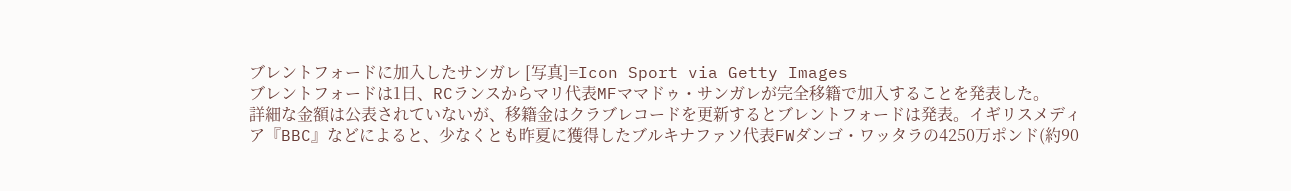ブレントフォードに加入したサンガレ [写真]=Icon Sport via Getty Images
ブレントフォードは1日、RCランスからマリ代表MFママドゥ・サンガレが完全移籍で加入することを発表した。
詳細な金額は公表されていないが、移籍金はクラブレコードを更新するとブレントフォードは発表。イギリスメディア『BBC』などによると、少なくとも昨夏に獲得したブルキナファソ代表FWダンゴ・ワッタラの4250万ポンド(約90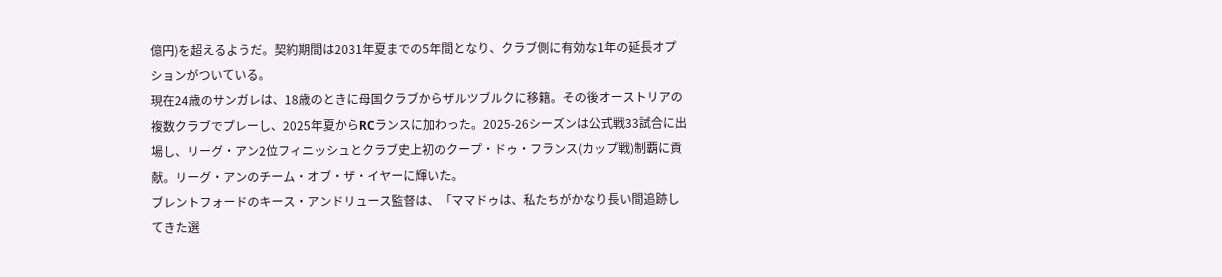億円)を超えるようだ。契約期間は2031年夏までの5年間となり、クラブ側に有効な1年の延長オプションがついている。
現在24歳のサンガレは、18歳のときに母国クラブからザルツブルクに移籍。その後オーストリアの複数クラブでプレーし、2025年夏からRCランスに加わった。2025-26シーズンは公式戦33試合に出場し、リーグ・アン2位フィニッシュとクラブ史上初のクープ・ドゥ・フランス(カップ戦)制覇に貢献。リーグ・アンのチーム・オブ・ザ・イヤーに輝いた。
ブレントフォードのキース・アンドリュース監督は、「ママドゥは、私たちがかなり長い間追跡してきた選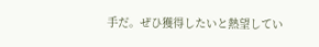手だ。ぜひ獲得したいと熱望してい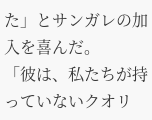た」とサンガレの加入を喜んだ。
「彼は、私たちが持っていないクオリ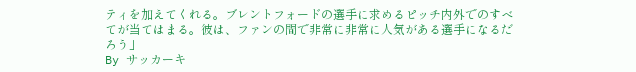ティを加えてくれる。ブレントフォードの選手に求めるピッチ内外でのすべてが当てはまる。彼は、ファンの間で非常に非常に人気がある選手になるだろう」
By サッカーキ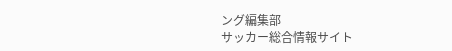ング編集部
サッカー総合情報サイト